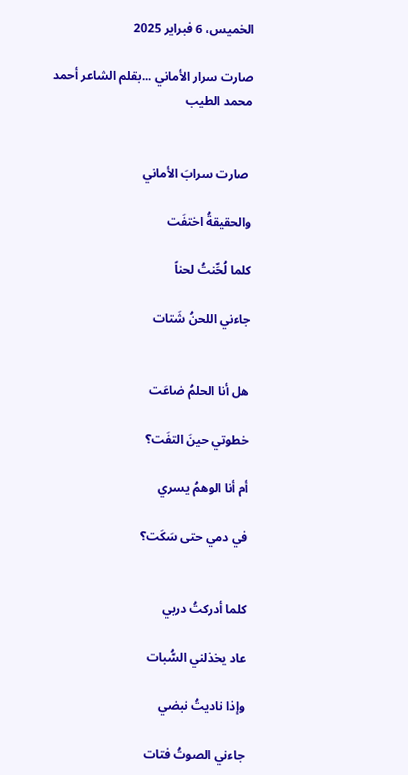الخميس، 6 فبراير 2025

صارت سرار الأماني ...بقلم الشاعر أحمد محمد الطيب


 صارت سرابَ الأماني

والحقيقةُ اختفَت

كلما لُحِّنتُ لحناً

جاءني اللحنُ شَتات


هل أنا الحلمُ ضاعَت

خطوتي حينَ التفَت؟

أم أنا الوهمُ يسري

في دمي حتى سَكَت؟


كلما أدركتُ دربي

عاد يخذلني السُّبات

وإذا ناديتُ نبضي

جاءني الصوتُ فتات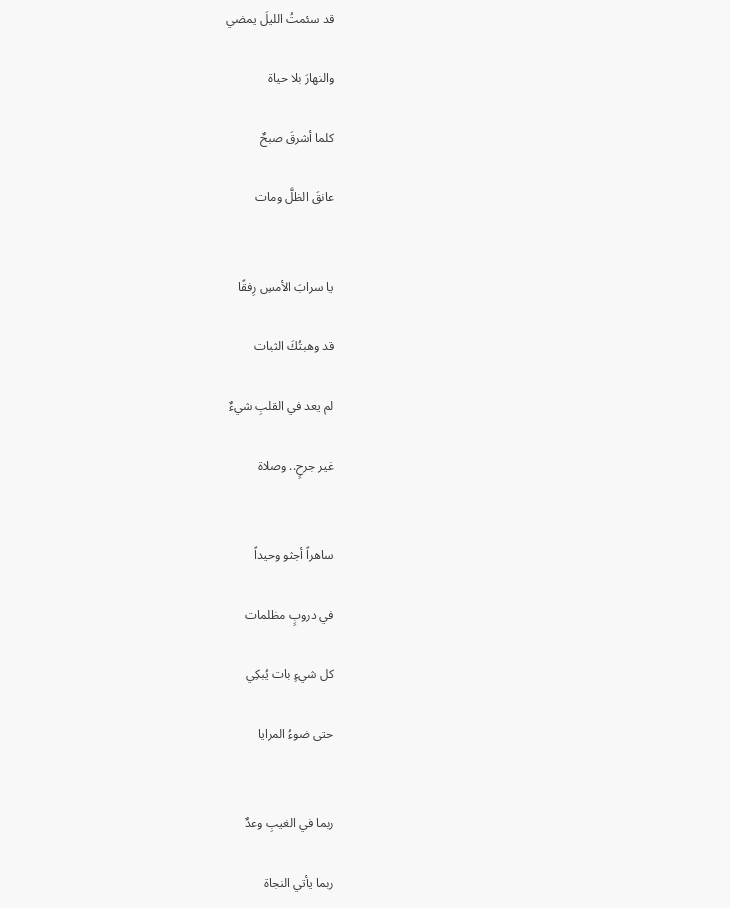قد سئمتُ الليلَ يمضي

والنهارَ بلا حياة

كلما أشرقَ صبحٌ

عانقَ الظلَّ ومات


يا سرابَ الأمسِ رِفقًا

قد وهبتُكَ الثبات

لم يعد في القلبِ شيءٌ

غير جرحٍ.. وصلاة


ساهراً أجثو وحيداً

في دروبٍ مظلمات

كل شيءٍ بات يُبكِي

حتى ضوءُ المرايا


ربما في الغيبِ وعدٌ

ربما يأتي النجاة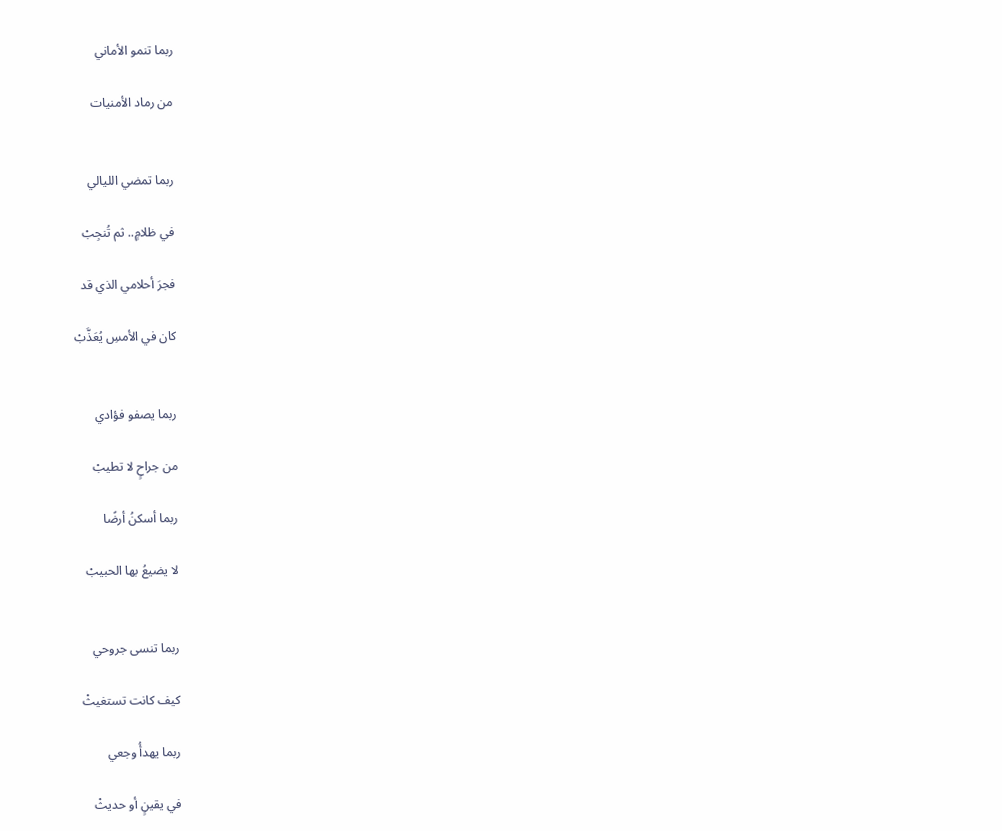ربما تنمو الأماني

من رماد الأمنيات


ربما تمضي الليالي

في ظلامٍ.. ثم تُنجِبْ

فجرَ أحلامي الذي قد

كان في الأمسِ يُعَذَّبْ


ربما يصفو فؤادي

من جراحٍ لا تطيبْ

ربما أسكنُ أرضًا

لا يضيعُ بها الحبيبْ


ربما تنسى جروحي

كيف كانت تستغيثْ

ربما يهدأُ وجعي

في يقينٍ أو حديثْ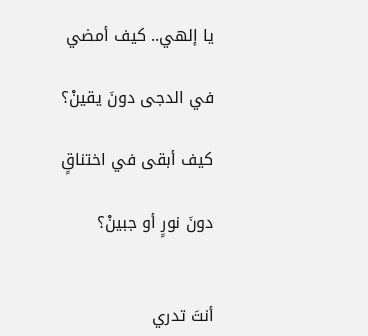يا إلهي.. كيف أمضي

في الدجى دونَ يقينْ؟

كيف أبقى في اختناقٍ

دونَ نورٍ أو جبينْ؟


أنتَ تدري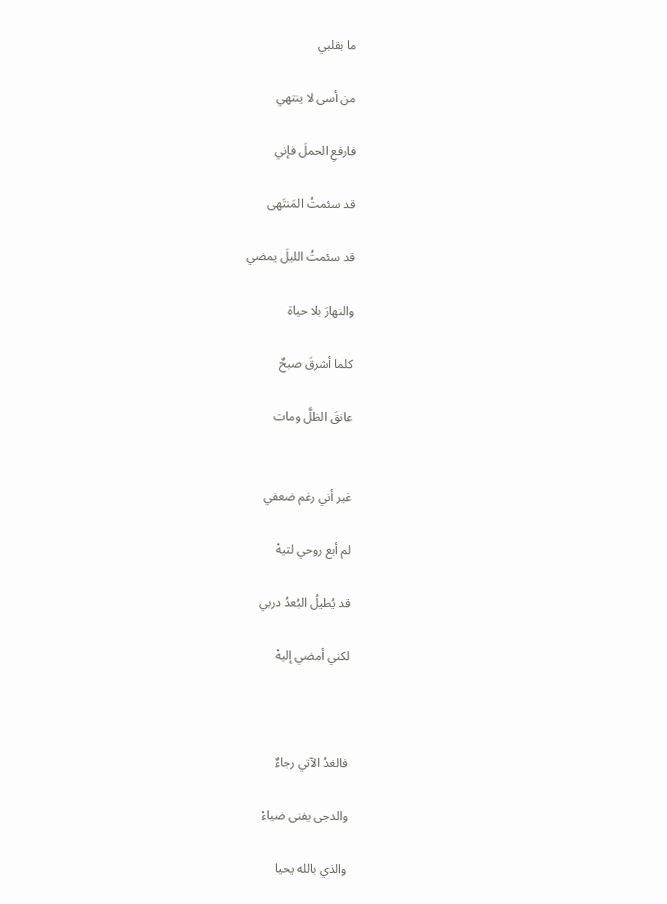ما بقلبي

من أسى لا ينتهي

فارفعِ الحملَ فإني

قد سئمتُ المَنتَهى

قد سئمتُ الليلَ يمضي

والنهارَ بلا حياة

كلما أشرقَ صبحٌ

عانقَ الظلَّ ومات


غير أني رغم ضعفي

لم أبع روحي لتيهْ

قد يُطيلُ البُعدُ دربي

لكني أمضي إليهْ



فالغدُ الآتي رجاءٌ

والدجى يفنى ضياءْ

والذي بالله يحيا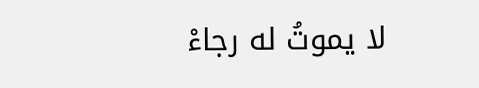لا يموتُ له رجاءْ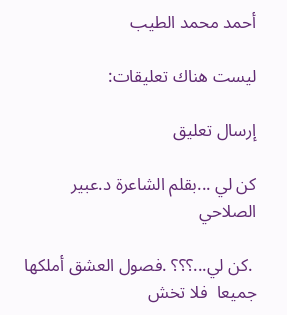أحمد محمد الطيب

ليست هناك تعليقات:

إرسال تعليق

كن لي ...بقلم الشاعرة د.عبير الصلاحي

 .كن لي...؟؟؟ .فصول العشق أملكها جميعا  فلا تخش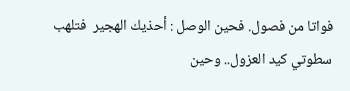فواتا من فصول. فحين الوصل : أحذيك الهجير  فتلهب سطوتي كيد العزول.. وحين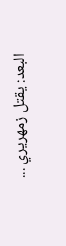البعد: يقتل زمهريري ...